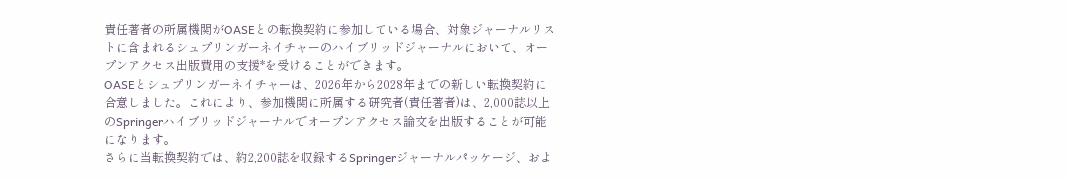責任著者の所属機関がOASEとの転換契約に参加している場合、対象ジャーナルリストに含まれるシュプリンガーネイチャーのハイブリッドジャーナルにおいて、オープンアクセス出版費用の支援*を受けることができます。
OASEとシュプリンガーネイチャーは、2026年から2028年までの新しい転換契約に合意しました。これにより、参加機関に所属する研究者(責任著者)は、2,000誌以上のSpringerハイブリッドジャーナルでオープンアクセス論文を出版することが可能になります。
さらに当転換契約では、約2,200誌を収録するSpringerジャーナルパッケージ、およ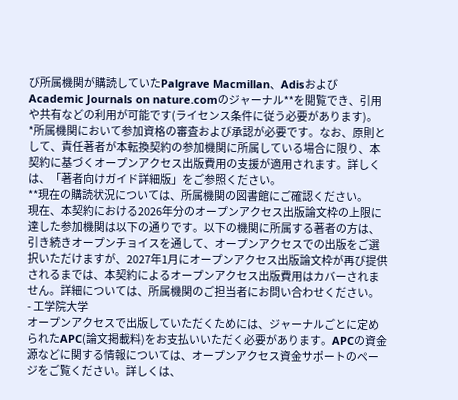び所属機関が購読していたPalgrave Macmillan、AdisおよびAcademic Journals on nature.comのジャーナル**を閲覧でき、引用や共有などの利用が可能です(ライセンス条件に従う必要があります)。
*所属機関において参加資格の審査および承認が必要です。なお、原則として、責任著者が本転換契約の参加機関に所属している場合に限り、本契約に基づくオープンアクセス出版費用の支援が適用されます。詳しくは、「著者向けガイド詳細版」をご参照ください。
**現在の購読状況については、所属機関の図書館にご確認ください。
現在、本契約における2026年分のオープンアクセス出版論文枠の上限に達した参加機関は以下の通りです。以下の機関に所属する著者の方は、引き続きオープンチョイスを通して、オープンアクセスでの出版をご選択いただけますが、2027年1月にオープンアクセス出版論文枠が再び提供されるまでは、本契約によるオープンアクセス出版費用はカバーされません。詳細については、所属機関のご担当者にお問い合わせください。
- 工学院大学
オープンアクセスで出版していただくためには、ジャーナルごとに定められたAPC(論文掲載料)をお支払いいただく必要があります。APCの資金源などに関する情報については、オープンアクセス資金サポートのページをご覧ください。詳しくは、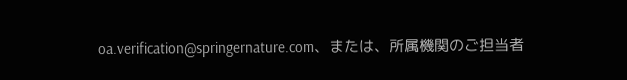oa.verification@springernature.com、または、所属機関のご担当者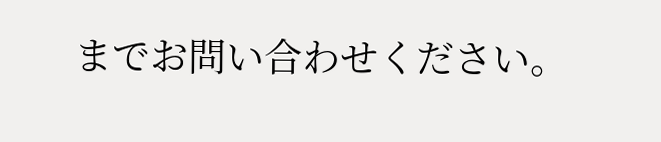までお問い合わせください。